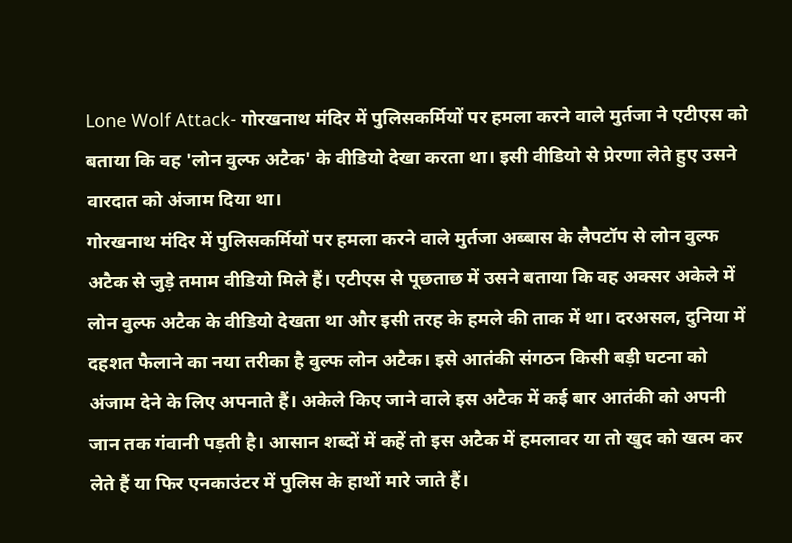Lone Wolf Attack- गोरखनाथ मंदिर में पुलिसकर्मियों पर हमला करने वाले मुर्तजा ने एटीएस को बताया कि वह 'लोन वुल्फ अटैक' के वीडियो देखा करता था। इसी वीडियो से प्रेरणा लेते हुए उसने वारदात को अंजाम दिया था।
गोरखनाथ मंदिर में पुलिसकर्मियों पर हमला करने वाले मुर्तजा अब्बास के लैपटॉप से लोन वुल्फ अटैक से जुड़े तमाम वीडियो मिले हैं। एटीएस से पूछताछ में उसने बताया कि वह अक्सर अकेले में लोन वुल्फ अटैक के वीडियो देखता था और इसी तरह के हमले की ताक में था। दरअसल, दुनिया में दहशत फैलाने का नया तरीका है वुल्फ लोन अटैक। इसे आतंकी संगठन किसी बड़ी घटना को अंजाम देने के लिए अपनाते हैं। अकेले किए जाने वाले इस अटैक में कई बार आतंकी को अपनी जान तक गंवानी पड़ती है। आसान शब्दों में कहें तो इस अटैक में हमलावर या तो खुद को खत्म कर लेते हैं या फिर एनकाउंटर में पुलिस के हाथों मारे जाते हैं।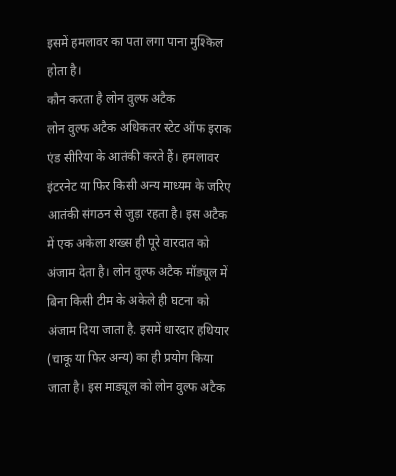इसमें हमलावर का पता लगा पाना मुश्किल होता है।
कौन करता है लोन वुल्फ अटैक
लोन वुल्फ अटैक अधिकतर स्टेट ऑफ इराक एंड सीरिया के आतंकी करते हैं। हमलावर इंटरनेट या फिर किसी अन्य माध्यम के जरिए आतंकी संगठन से जुड़ा रहता है। इस अटैक में एक अकेला शख्स ही पूरे वारदात को अंजाम देता है। लोन वुल्फ अटैक मॉड्यूल में बिना किसी टीम के अकेले ही घटना को अंजाम दिया जाता है. इसमें धारदार हथियार (चाकू या फिर अन्य) का ही प्रयोग किया जाता है। इस माड्यूल को लोन वुल्फ अटैक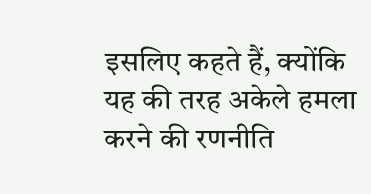इसलिए कहते हैं, क्योंकि यह की तरह अकेले हमला करने की रणनीति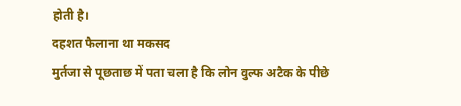होती है।
दहशत फैलाना था मकसद
मुर्तजा से पूछताछ में पता चला है कि लोन वुल्फ अटैक के पीछे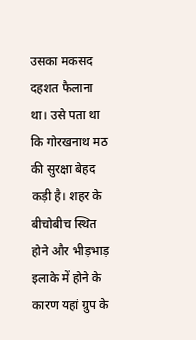उसका मकसद दहशत फैलाना था। उसे पता था कि गोरखनाथ मठ की सुरक्षा बेहद कड़ी है। शहर के बीचोबीच स्थित होने और भीड़भाड़ इलाके में होने के कारण यहां ग्रुप के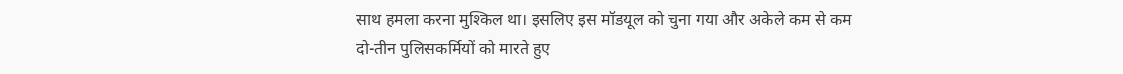साथ हमला करना मुश्किल था। इसलिए इस मॉडयूल को चुना गया और अकेले कम से कम दो-तीन पुलिसकर्मियों को मारते हुए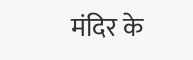मंदिर के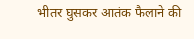भीतर घुसकर आतंक फैलाने की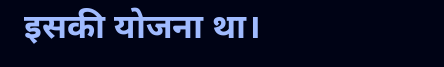इसकी योजना था।